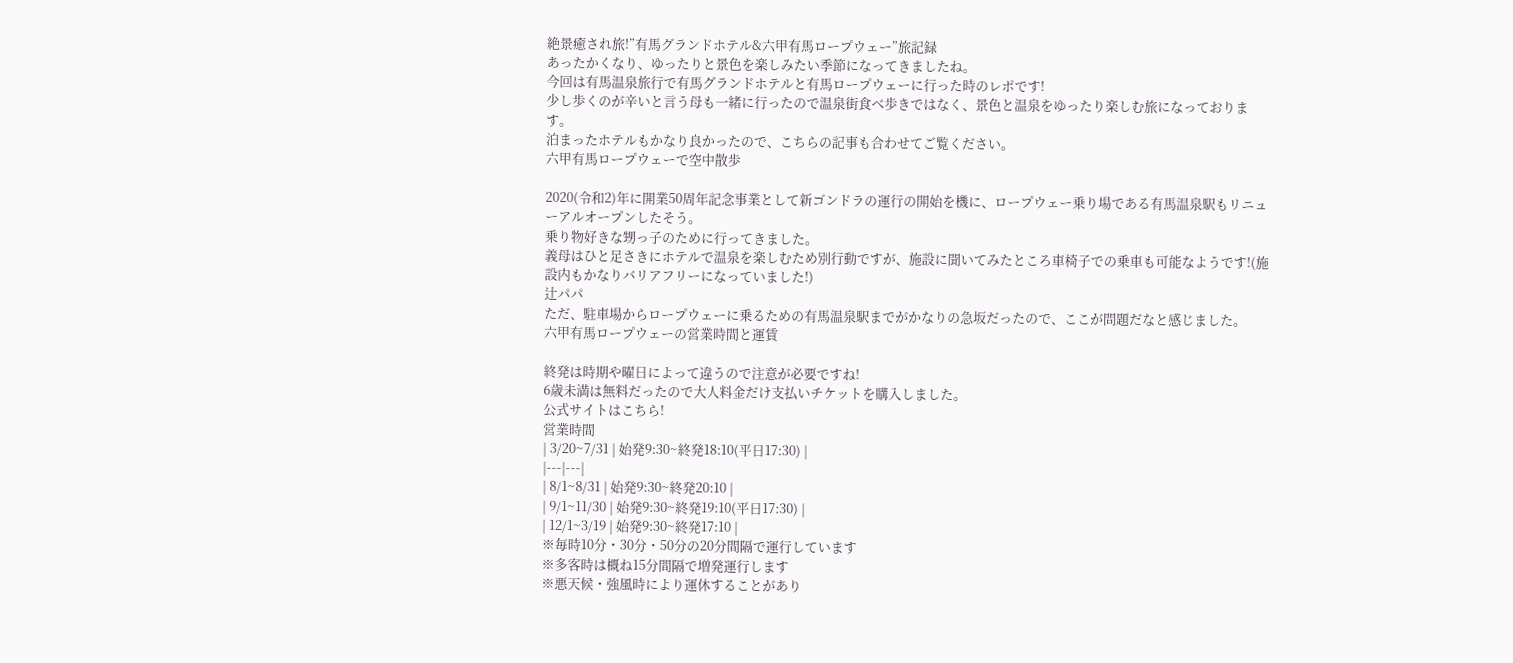絶景癒され旅!”有馬グランドホテル&六甲有馬ロープウェー”旅記録
あったかくなり、ゆったりと景色を楽しみたい季節になってきましたね。
今回は有馬温泉旅行で有馬グランドホテルと有馬ロープウェーに行った時のレポです!
少し歩くのが辛いと言う母も一緒に行ったので温泉街食べ歩きではなく、景色と温泉をゆったり楽しむ旅になっております。
泊まったホテルもかなり良かったので、こちらの記事も合わせてご覧ください。
六甲有馬ロープウェーで空中散歩

2020(令和2)年に開業50周年記念事業として新ゴンドラの運行の開始を機に、ロープウェー乗り場である有馬温泉駅もリニューアルオープンしたそう。
乗り物好きな甥っ子のために行ってきました。
義母はひと足さきにホテルで温泉を楽しむため別行動ですが、施設に聞いてみたところ車椅子での乗車も可能なようです!(施設内もかなりバリアフリーになっていました!)
辻パパ
ただ、駐車場からロープウェーに乗るための有馬温泉駅までがかなりの急坂だったので、ここが問題だなと感じました。
六甲有馬ロープウェーの営業時間と運賃

終発は時期や曜日によって違うので注意が必要ですね!
6歳未満は無料だったので大人料金だけ支払いチケットを購入しました。
公式サイトはこちら!
営業時間
| 3/20~7/31 | 始発9:30~終発18:10(平日17:30) |
|---|---|
| 8/1~8/31 | 始発9:30~終発20:10 |
| 9/1~11/30 | 始発9:30~終発19:10(平日17:30) |
| 12/1~3/19 | 始発9:30~終発17:10 |
※毎時10分・30分・50分の20分間隔で運行しています
※多客時は概ね15分間隔で増発運行します
※悪天候・強風時により運休することがあり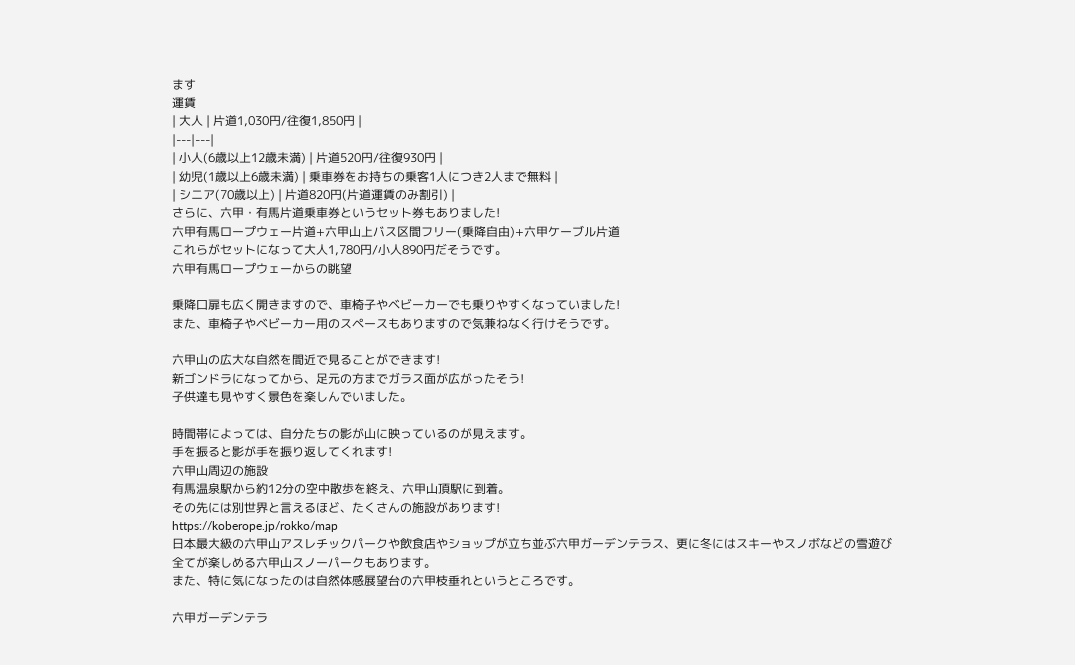ます
運賃
| 大人 | 片道1,030円/往復1,850円 |
|---|---|
| 小人(6歳以上12歳未満) | 片道520円/往復930円 |
| 幼児(1歳以上6歳未満) | 乗車券をお持ちの乗客1人につき2人まで無料 |
| シニア(70歳以上) | 片道820円(片道運賃のみ割引) |
さらに、六甲・有馬片道乗車券というセット券もありました!
六甲有馬ロープウェー片道+六甲山上バス区間フリー(乗降自由)+六甲ケーブル片道
これらがセットになって大人1,780円/小人890円だそうです。
六甲有馬ロープウェーからの眺望

乗降口扉も広く開きますので、車椅子やベビーカーでも乗りやすくなっていました!
また、車椅子やベビーカー用のスペースもありますので気兼ねなく行けそうです。

六甲山の広大な自然を間近で見ることができます!
新ゴンドラになってから、足元の方までガラス面が広がったそう!
子供達も見やすく景色を楽しんでいました。

時間帯によっては、自分たちの影が山に映っているのが見えます。
手を振ると影が手を振り返してくれます!
六甲山周辺の施設
有馬温泉駅から約12分の空中散歩を終え、六甲山頂駅に到着。
その先には別世界と言えるほど、たくさんの施設があります!
https://koberope.jp/rokko/map
日本最大級の六甲山アスレチックパークや飲食店やショップが立ち並ぶ六甲ガーデンテラス、更に冬にはスキーやスノボなどの雪遊び全てが楽しめる六甲山スノーパークもあります。
また、特に気になったのは自然体感展望台の六甲枝垂れというところです。

六甲ガーデンテラ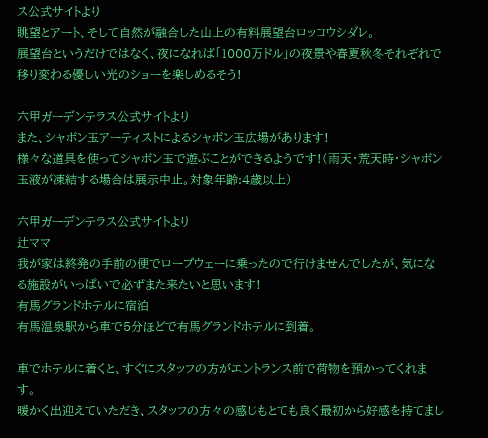ス公式サイトより
眺望とアート、そして自然が融合した山上の有料展望台ロッコウシダレ。
展望台というだけではなく、夜になれば「1000万ドル」の夜景や春夏秋冬それぞれで移り変わる優しい光のショーを楽しめるそう!

六甲ガーデンテラス公式サイトより
また、シャボン玉アーティストによるシャボン玉広場があります!
様々な道具を使ってシャボン玉で遊ぶことができるようです!(雨天・荒天時・シャボン玉液が凍結する場合は展示中止。対象年齢:4歳以上)

六甲ガーデンテラス公式サイトより
辻ママ
我が家は終発の手前の便でロープウェーに乗ったので行けませんでしたが、気になる施設がいっぱいで必ずまた来たいと思います!
有馬グランドホテルに宿泊
有馬温泉駅から車で5分ほどで有馬グランドホテルに到着。

車でホテルに着くと、すぐにスタッフの方がエントランス前で荷物を預かってくれます。
暖かく出迎えていただき、スタッフの方々の感じもとても良く最初から好感を持てまし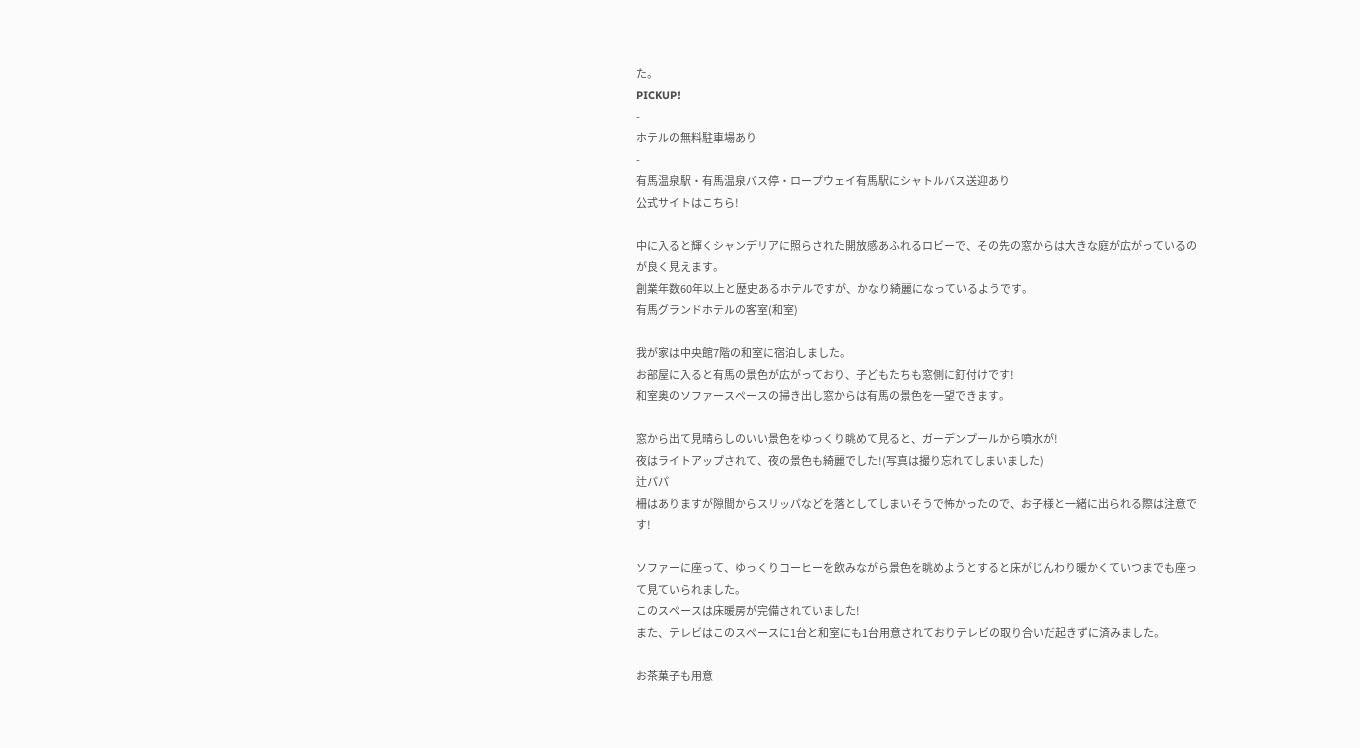た。
PICKUP!
-
ホテルの無料駐車場あり
-
有馬温泉駅・有馬温泉バス停・ロープウェイ有馬駅にシャトルバス送迎あり
公式サイトはこちら!

中に入ると輝くシャンデリアに照らされた開放感あふれるロビーで、その先の窓からは大きな庭が広がっているのが良く見えます。
創業年数60年以上と歴史あるホテルですが、かなり綺麗になっているようです。
有馬グランドホテルの客室(和室)

我が家は中央館7階の和室に宿泊しました。
お部屋に入ると有馬の景色が広がっており、子どもたちも窓側に釘付けです!
和室奥のソファースペースの掃き出し窓からは有馬の景色を一望できます。

窓から出て見晴らしのいい景色をゆっくり眺めて見ると、ガーデンプールから噴水が!
夜はライトアップされて、夜の景色も綺麗でした!(写真は撮り忘れてしまいました)
辻パパ
柵はありますが隙間からスリッパなどを落としてしまいそうで怖かったので、お子様と一緒に出られる際は注意です!

ソファーに座って、ゆっくりコーヒーを飲みながら景色を眺めようとすると床がじんわり暖かくていつまでも座って見ていられました。
このスペースは床暖房が完備されていました!
また、テレビはこのスペースに1台と和室にも1台用意されておりテレビの取り合いだ起きずに済みました。

お茶菓子も用意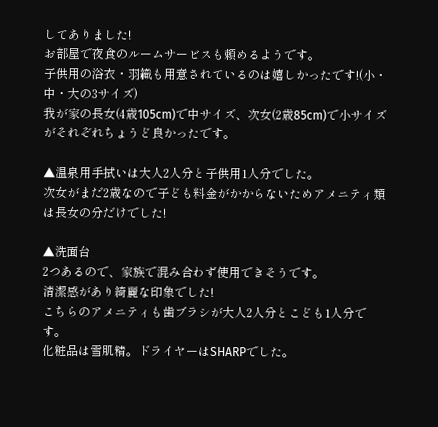してありました!
お部屋で夜食のルームサービスも頼めるようです。
子供用の浴衣・羽織も用意されているのは嬉しかったです!(小・中・大の3サイズ)
我が家の長女(4歳105cm)で中サイズ、次女(2歳85cm)で小サイズがそれぞれちょうど良かったです。

▲温泉用手拭いは大人2人分と子供用1人分でした。
次女がまだ2歳なので子ども料金がかからないためアメニティ類は長女の分だけでした!

▲洗面台
2つあるので、家族で混み合わず使用できそうです。
清潔感があり綺麗な印象でした!
こちらのアメニティも歯ブラシが大人2人分とこども1人分です。
化粧品は雪肌精。ドライヤーはSHARPでした。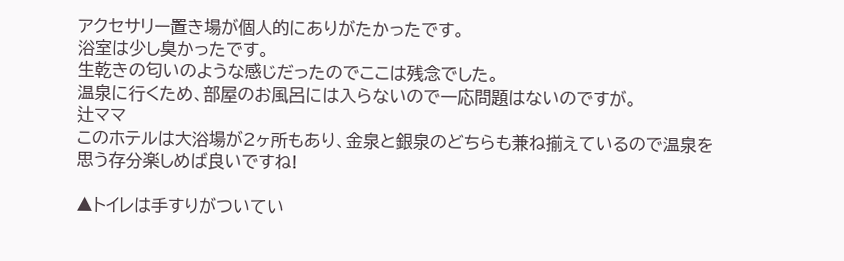アクセサリー置き場が個人的にありがたかったです。
浴室は少し臭かったです。
生乾きの匂いのような感じだったのでここは残念でした。
温泉に行くため、部屋のお風呂には入らないので一応問題はないのですが。
辻ママ
このホテルは大浴場が2ヶ所もあり、金泉と銀泉のどちらも兼ね揃えているので温泉を思う存分楽しめば良いですね!

▲トイレは手すりがついてい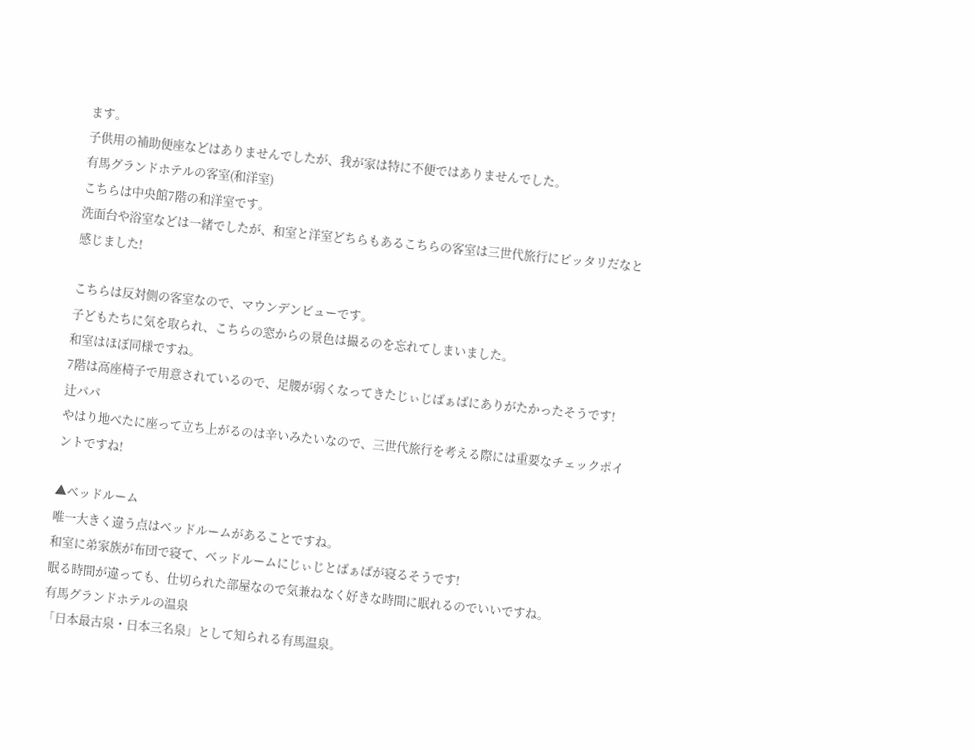ます。
子供用の補助便座などはありませんでしたが、我が家は特に不便ではありませんでした。
有馬グランドホテルの客室(和洋室)
こちらは中央館7階の和洋室です。
洗面台や浴室などは一緒でしたが、和室と洋室どちらもあるこちらの客室は三世代旅行にピッタリだなと感じました!

こちらは反対側の客室なので、マウンデンビューです。
子どもたちに気を取られ、こちらの窓からの景色は撮るのを忘れてしまいました。
和室はほぼ同様ですね。
7階は高座椅子で用意されているので、足腰が弱くなってきたじぃじばぁばにありがたかったそうです!
辻パパ
やはり地べたに座って立ち上がるのは辛いみたいなので、三世代旅行を考える際には重要なチェックポイントですね!

▲ベッドルーム
唯一大きく違う点はベッドルームがあることですね。
和室に弟家族が布団で寝て、ベッドルームにじぃじとばぁばが寝るそうです!
眠る時間が違っても、仕切られた部屋なので気兼ねなく好きな時間に眠れるのでいいですね。
有馬グランドホテルの温泉
「日本最古泉・日本三名泉」として知られる有馬温泉。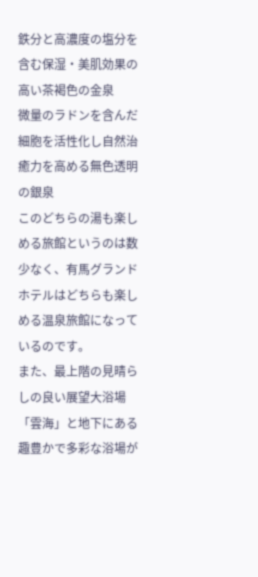鉄分と高濃度の塩分を含む保湿・美肌効果の高い茶褐色の金泉
微量のラドンを含んだ細胞を活性化し自然治癒力を高める無色透明の銀泉
このどちらの湯も楽しめる旅館というのは数少なく、有馬グランドホテルはどちらも楽しめる温泉旅館になっているのです。
また、最上階の見晴らしの良い展望大浴場「雲海」と地下にある趣豊かで多彩な浴場が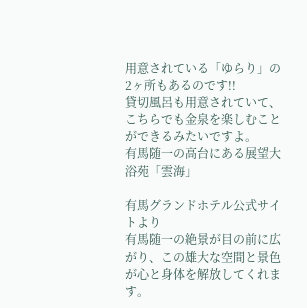用意されている「ゆらり」の2ヶ所もあるのです!!
貸切風呂も用意されていて、こちらでも金泉を楽しむことができるみたいですよ。
有馬随一の高台にある展望大浴苑「雲海」

有馬グランドホテル公式サイトより
有馬随一の絶景が目の前に広がり、この雄大な空間と景色が心と身体を解放してくれます。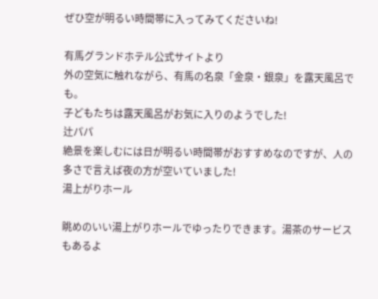ぜひ空が明るい時間帯に入ってみてくださいね!

有馬グランドホテル公式サイトより
外の空気に触れながら、有馬の名泉「金泉・銀泉」を露天風呂でも。
子どもたちは露天風呂がお気に入りのようでした!
辻パパ
絶景を楽しむには日が明るい時間帯がおすすめなのですが、人の多さで言えば夜の方が空いていました!
湯上がりホール

眺めのいい湯上がりホールでゆったりできます。湯茶のサービスもあるよ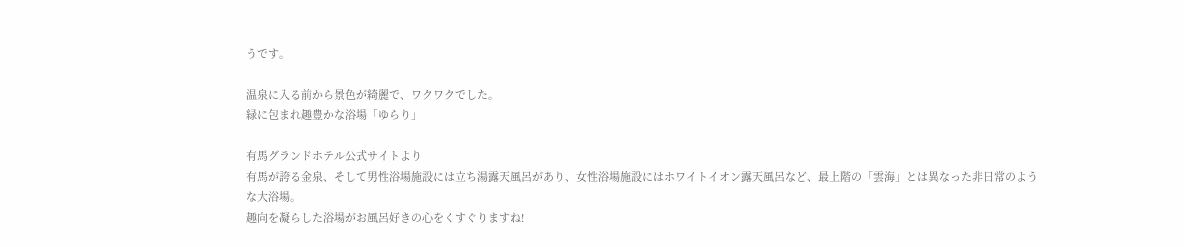うです。

温泉に入る前から景色が綺麗で、ワクワクでした。
緑に包まれ趣豊かな浴場「ゆらり」

有馬グランドホテル公式サイトより
有馬が誇る金泉、そして男性浴場施設には立ち湯露天風呂があり、女性浴場施設にはホワイトイオン露天風呂など、最上階の「雲海」とは異なった非日常のような大浴場。
趣向を凝らした浴場がお風呂好きの心をくすぐりますね!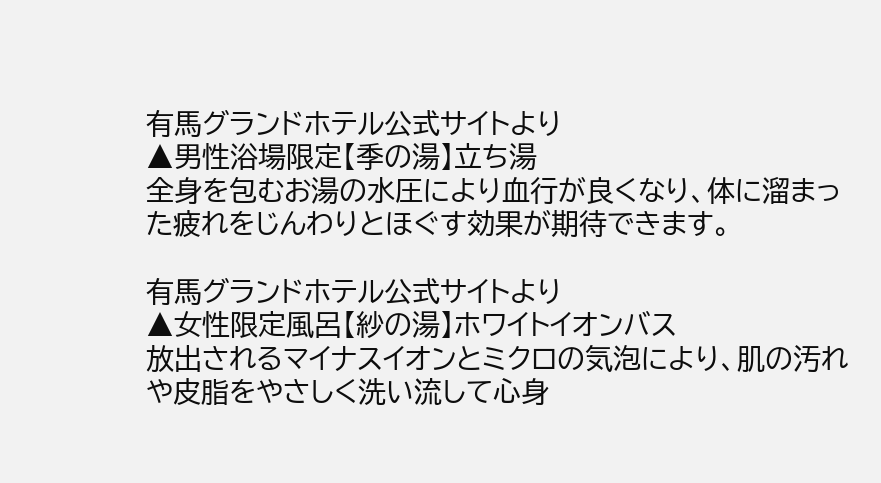有馬グランドホテル公式サイトより
▲男性浴場限定【季の湯】立ち湯
全身を包むお湯の水圧により血行が良くなり、体に溜まった疲れをじんわりとほぐす効果が期待できます。

有馬グランドホテル公式サイトより
▲女性限定風呂【紗の湯】ホワイトイオンバス
放出されるマイナスイオンとミクロの気泡により、肌の汚れや皮脂をやさしく洗い流して心身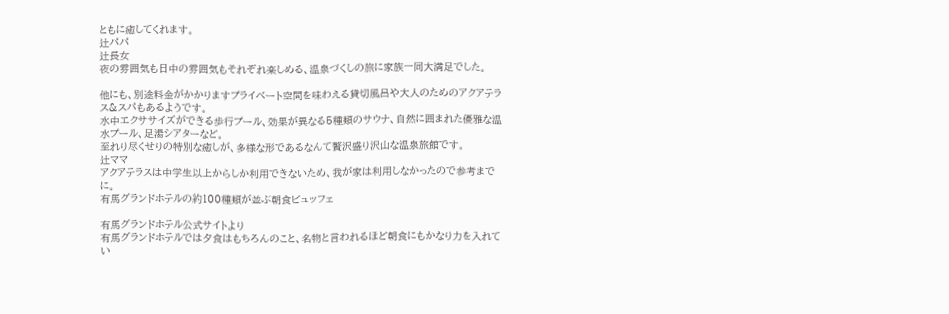ともに癒してくれます。
辻パパ
辻長女
夜の雰囲気も日中の雰囲気もそれぞれ楽しめる、温泉づくしの旅に家族一同大満足でした。

他にも、別途料金がかかりますプライベート空間を味わえる貸切風呂や大人のためのアクアテラス&スパもあるようです。
水中エクササイズができる歩行プール、効果が異なる5種類のサウナ、自然に囲まれた優雅な温水プール、足湯シアターなど。
至れり尽くせりの特別な癒しが、多様な形であるなんて贅沢盛り沢山な温泉旅館です。
辻ママ
アクアテラスは中学生以上からしか利用できないため、我が家は利用しなかったので参考までに。
有馬グランドホテルの約100種類が並ぶ朝食ビュッフェ

有馬グランドホテル公式サイトより
有馬グランドホテルでは夕食はもちろんのこと、名物と言われるほど朝食にもかなり力を入れてい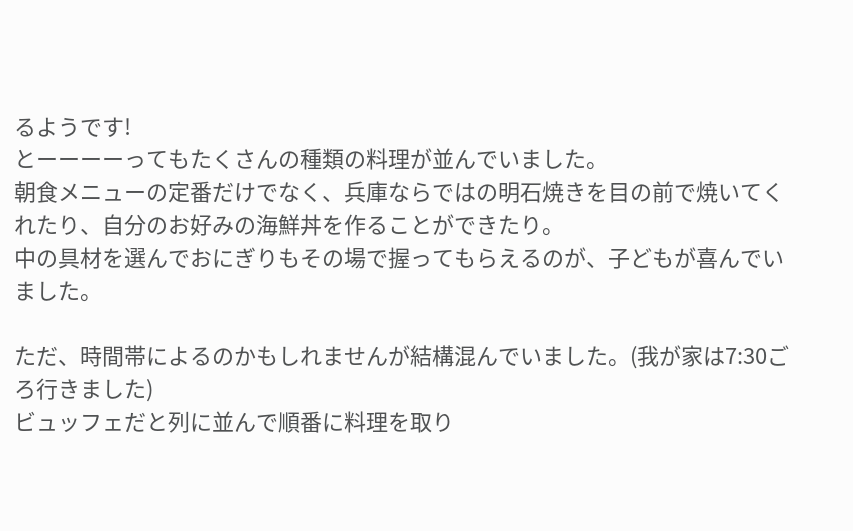るようです!
とーーーーってもたくさんの種類の料理が並んでいました。
朝食メニューの定番だけでなく、兵庫ならではの明石焼きを目の前で焼いてくれたり、自分のお好みの海鮮丼を作ることができたり。
中の具材を選んでおにぎりもその場で握ってもらえるのが、子どもが喜んでいました。

ただ、時間帯によるのかもしれませんが結構混んでいました。(我が家は7:30ごろ行きました)
ビュッフェだと列に並んで順番に料理を取り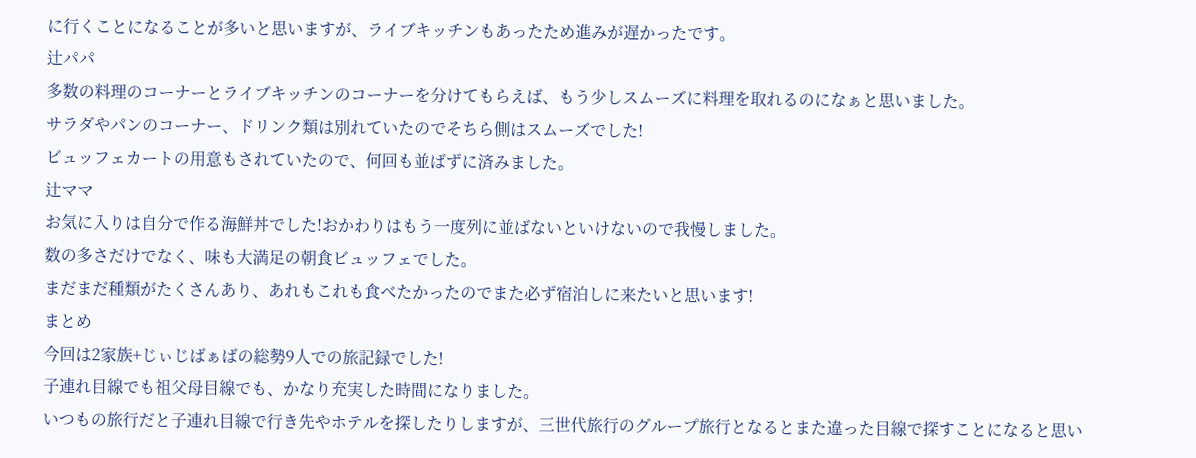に行くことになることが多いと思いますが、ライブキッチンもあったため進みが遅かったです。
辻パパ
多数の料理のコーナーとライブキッチンのコーナーを分けてもらえば、もう少しスムーズに料理を取れるのになぁと思いました。
サラダやパンのコーナー、ドリンク類は別れていたのでそちら側はスムーズでした!
ビュッフェカートの用意もされていたので、何回も並ばずに済みました。
辻ママ
お気に入りは自分で作る海鮮丼でした!おかわりはもう一度列に並ばないといけないので我慢しました。
数の多さだけでなく、味も大満足の朝食ビュッフェでした。
まだまだ種類がたくさんあり、あれもこれも食べたかったのでまた必ず宿泊しに来たいと思います!
まとめ
今回は2家族+じぃじばぁばの総勢9人での旅記録でした!
子連れ目線でも祖父母目線でも、かなり充実した時間になりました。
いつもの旅行だと子連れ目線で行き先やホテルを探したりしますが、三世代旅行のグループ旅行となるとまた違った目線で探すことになると思い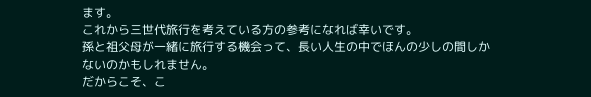ます。
これから三世代旅行を考えている方の参考になれば幸いです。
孫と祖父母が一緒に旅行する機会って、長い人生の中でほんの少しの間しかないのかもしれません。
だからこそ、こ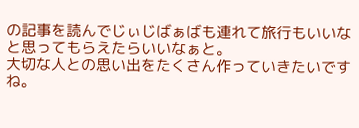の記事を読んでじぃじばぁばも連れて旅行もいいなと思ってもらえたらいいなぁと。
大切な人との思い出をたくさん作っていきたいですね。